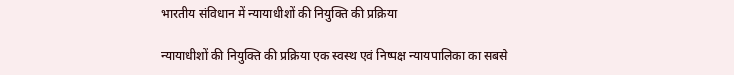भारतीय संविधान में न्यायाधीशों की नियुक्ति की प्रक्रिया

न्यायाधीशों की नियुक्ति की प्रक्रिया एक स्वस्थ एवं निष्पक्ष न्यायपालिका का सबसे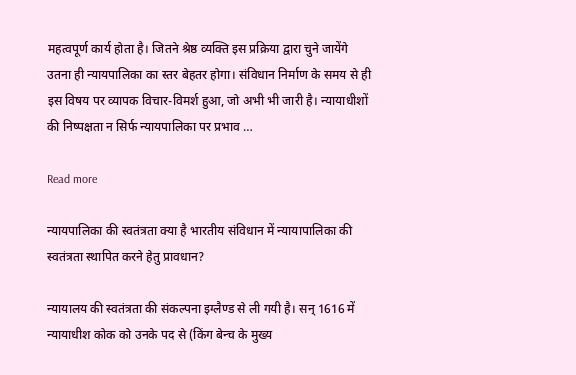महत्वपूर्ण कार्य होता है। जितने श्रेष्ठ व्यक्ति इस प्रक्रिया द्वारा चुने जायेंगे उतना ही न्यायपालिका का स्तर बेहतर होगा। संविधान निर्माण के समय से ही इस विषय पर व्यापक विचार-विमर्श हुआ, जो अभी भी जारी है। न्यायाधीशों की निष्पक्षता न सिर्फ न्यायपालिका पर प्रभाव …

Read more

न्यायपालिका की स्वतंत्रता क्या है भारतीय संविधान में न्यायापालिका की स्वतंत्रता स्थापित करने हेतु प्रावधान?

न्यायालय की स्वतंत्रता की संकल्पना इग्लैण्ड से ली गयी है। सन् 1616 में न्यायाधीश कोक को उनके पद से (किंग बेन्च के मुख्य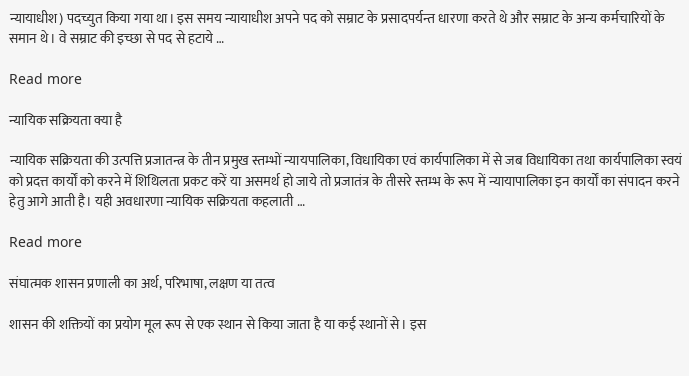न्यायाधीश) पदच्युत किया गया था। इस समय न्यायाधीश अपने पद को सम्राट के प्रसादपर्यन्त धारणा करते थे और सम्राट के अन्य कर्मचारियों के समान थे। वे सम्राट की इच्छा से पद से हटाये …

Read more

न्यायिक सक्रियता क्या है

न्यायिक सक्रियता की उत्पत्ति प्रजातन्त्र के तीन प्रमुख स्तम्भों न्यायपालिका, विधायिका एवं कार्यपालिका में से जब विधायिका तथा कार्यपालिका स्वयं को प्रदत्त कार्यों को करने में शिथिलता प्रकट करें या असमर्थ हो जाये तो प्रजातंत्र के तीसरे स्तम्भ के रूप में न्यायापालिका इन कार्यों का संपादन करने हेतु आगे आती है। यही अवधारणा न्यायिक सक्रियता कहलाती …

Read more

संघात्मक शासन प्रणाली का अर्थ, परिभाषा, लक्षण या तत्व

शासन की शक्तियों का प्रयोग मूल रूप से एक स्थान से किया जाता है या कई स्थानों से। इस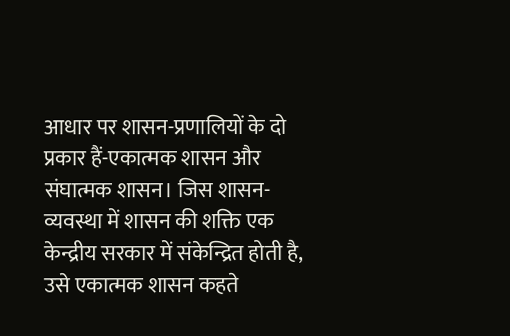आधार पर शासन-प्रणालियों के दो प्रकार हैं-एकात्मक शासन और संघात्मक शासन। जिस शासन-व्यवस्था में शासन की शक्ति एक केन्द्रीय सरकार में संकेन्द्रित होती है, उसे एकात्मक शासन कहते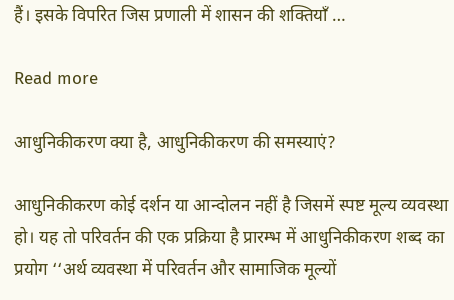हैं। इसके विपरित जिस प्रणाली में शासन की शक्तियाँ …

Read more

आधुनिकीकरण क्या है, आधुनिकीकरण की समस्याएं?

आधुनिकीकरण कोई दर्शन या आन्दोलन नहीं है जिसमें स्पष्ट मूल्य व्यवस्था हो। यह तो परिवर्तन की एक प्रक्रिया है प्रारम्भ में आधुनिकीकरण शब्द का प्रयोग ‘‘अर्थ व्यवस्था में परिवर्तन और सामाजिक मूल्यों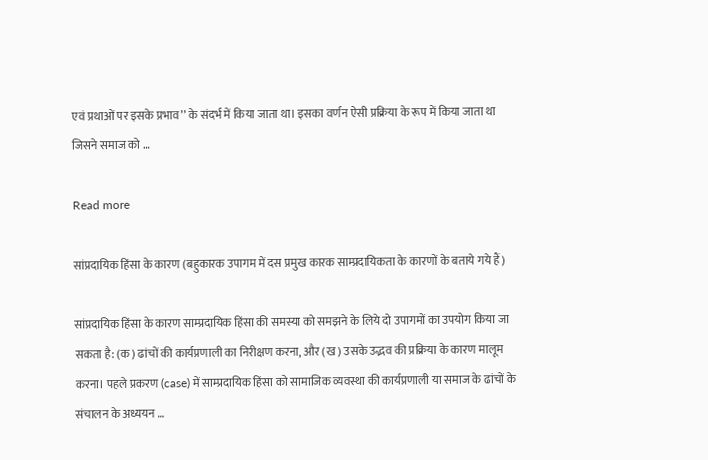एवं प्रथाओं पर इसके प्रभाव’’ के संदर्भ में किया जाता था। इसका वर्णन ऐसी प्रक्रिया के रूप में किया जाता था जिसने समाज को …

Read more

सांप्रदायिक हिंसा के कारण (बहुकारक उपागम में दस प्रमुख कारक साम्प्रदायिकता के कारणों के बताये गये हैं)

सांप्रदायिक हिंसा के कारण साम्प्रदायिक हिंसा की समस्या को समझने के लिये दो उपागमों का उपयोग किया जा सकता है: (क) ढांचों की कार्यप्रणाली का निरीक्षण करना, और (ख) उसके उद्भव की प्रक्रिया के कारण मालूम करना। पहले प्रकरण (case) में साम्प्रदायिक हिंसा को सामाजिक व्यवस्था की कार्यप्रणाली या समाज के ढांचों के संचालन के अध्ययन …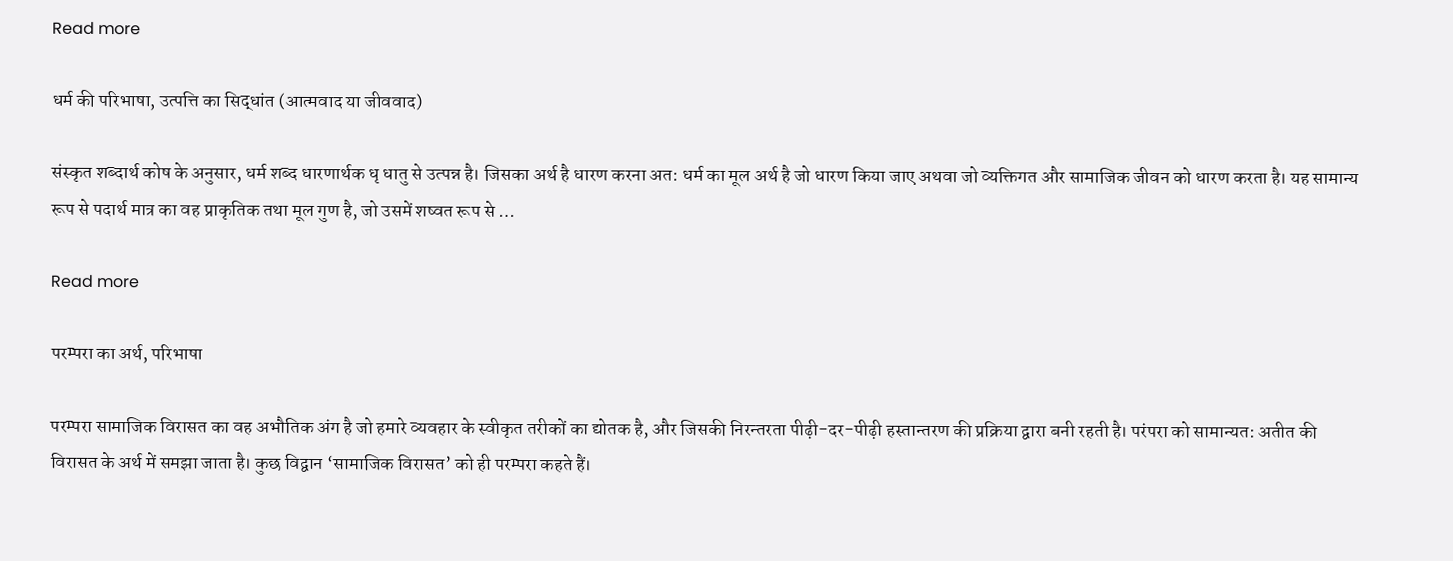Read more

धर्म की परिभाषा, उत्पत्ति का सिद्धांत (आत्मवाद या जीववाद)

संस्कृत शब्दार्थ कोष के अनुसार, धर्म शब्द धारणार्थक धृ धातु से उत्पन्न है। जिसका अर्थ है धारण करना अत: धर्म का मूल अर्थ है जो धारण किया जाए अथवा जो व्यक्तिगत और सामाजिक जीवन को धारण करता है। यह सामान्य रूप से पदार्थ मात्र का वह प्राकृतिक तथा मूल गुण है, जो उसमें शष्वत रूप से …

Read more

परम्परा का अर्थ, परिभाषा

परम्परा सामाजिक विरासत का वह अभौतिक अंग है जो हमारे व्यवहार के स्वीकृत तरीकों का द्योतक है, और जिसकी निरन्तरता पीढ़ी-दर-पीढ़ी हस्तान्तरण की प्रक्रिया द्वारा बनी रहती है। परंपरा को सामान्यत: अतीत की विरासत के अर्थ में समझा जाता है। कुछ विद्वान ‘सामाजिक विरासत’ को ही परम्परा कहते हैं।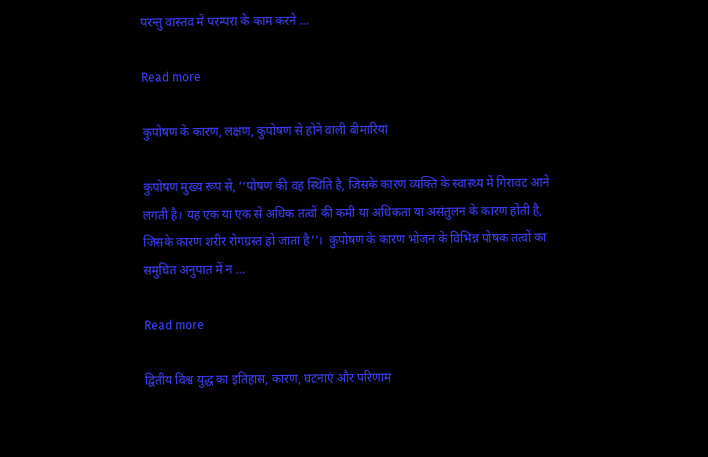परन्तु वास्तव में परम्परा के काम करने …

Read more

कुपोषण के कारण, लक्षण, कुपोषण से होने वाली बीमारियां

कुपोषण मुख्य रूप से, ‘‘पोषण की वह स्थिति है, जिसके कारण व्यक्ति के स्वास्थ्य में गिरावट आने लगती है। यह एक या एक से अधिक तत्वों की कमी या अधिकता या असंतुलन के कारण होती है, जिसके कारण शरीर रोगग्रस्त हो जाता है’’।  कुपोषण के कारण भोजन के विभिन्न पोषक तत्वों का समुचित अनुपात में न …

Read more

द्वितीय विश्व युद्ध का इतिहास, कारण, घटनाएं और परिणाम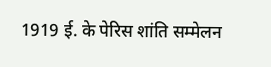1919 ई. के पेरिस शांति सम्मेलन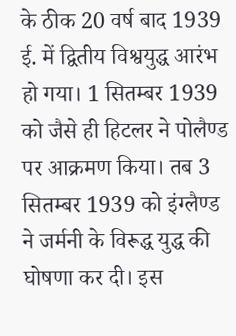के ठीक 20 वर्ष बाद 1939 ई. में द्वितीय विश्वयुद्ध आरंभ हो गया। 1 सितम्बर 1939 को जैसे ही हिटलर ने पोलैण्ड पर आक्रमण किया। तब 3 सितम्बर 1939 को इंग्लैण्ड ने जर्मनी के विरूद्ध युद्ध की घोषणा कर दी। इस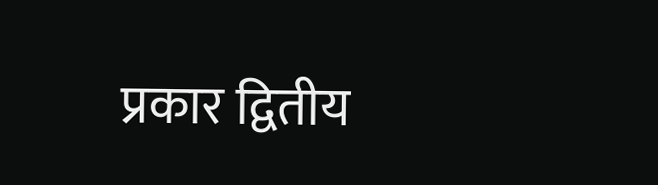प्रकार द्वितीय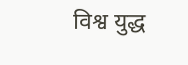विश्व युद्ध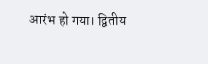आरंभ हो गया। द्वितीय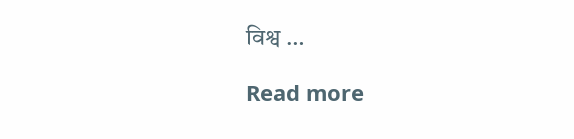विश्व …

Read more